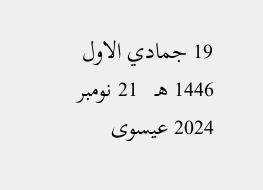19 جمادي الاول 1446 هـ   21 نومبر 2024 عيسوى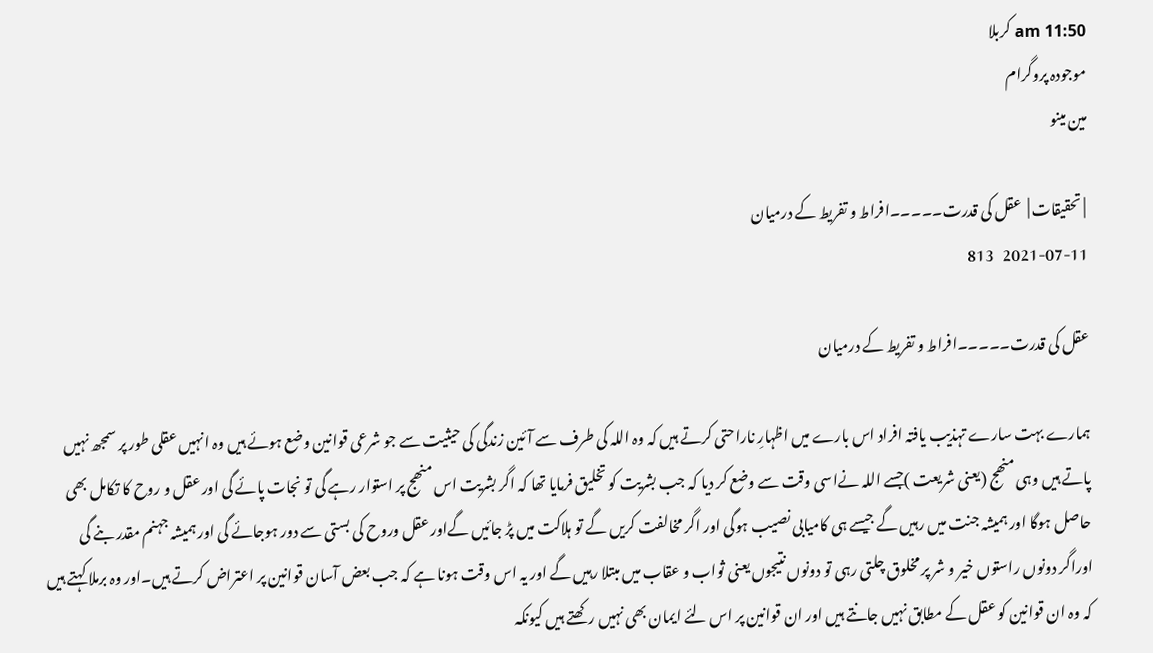11:50 am کربلا
موجودہ پروگرام
مین مینو

 | تحقیقات |  عقل کی قدرت۔۔۔۔۔افراط و تفریط کے درمیان
2021-07-11   813

عقل کی قدرت۔۔۔۔۔افراط و تفریط کے درمیان

ہمارے بہت سارے تہذیب یافتہ افراد اس بارے میں اظہارِ ناراحتی کرتے ہیں کہ وہ اللہ کی طرف سے آئین زندگی کی حیثیت سے جو شرعی قوانین وضع ہوئے ہیں وہ انہیں عقلی طور پر سمجھ نہیں پاتے ہیں وہی منھج (یعنی شریعت )جسے اللہ نےاسی وقت سے وضع کر دیا کہ جب بشریت کو تخلیق فرمایا تھا کہ اگر بشریت اس منھج پر استوار رہے گی تو نجات پائے گی اور عقل و روح کا تکامل بھی حاصل ہوگا اور ہمیشہ جنت میں رہیں گے جیسے ہی کامیابی نصیب ہوگی اور اگر مخالفت کریں گے تو ہلاکت میں پڑ جائیں گےاور عقل وروح کی بستی سے دور ہوجائے گی اور ہمیشہ جہنم مقدر بنے گی اوراگر دونوں راستوں خیر و شر پر مخلوق چلتی رہی تو دونوں نتیجوں یعنی ثواب و عقاب میں مبتلا رہیں گے اور یہ اس وقت ہونا ہے کہ جب بعض آسان قوانین پر اعتراض کرتے ہیں۔اور وہ برملا کہتے ہیں کہ وہ ان قوانین کو عقل کے مطابق نہیں جانتے ہیں اور ان قوانین پر اس لئے ایمان بھی نہیں رکھتے ہیں کیونکہ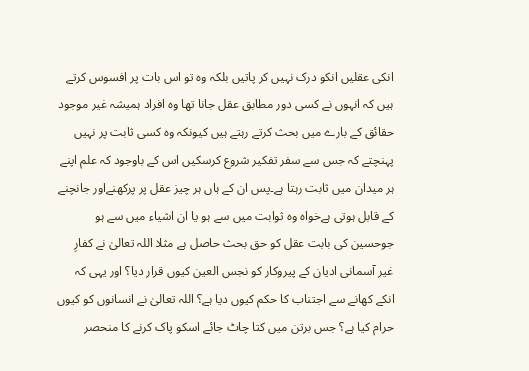انکی عقلیں انکو درک نہیں کر پاتیں بلکہ وہ تو اس بات پر افسوس کرتے ہیں کہ انہوں نے کسی دور مطابق عقل جانا تھا وہ افراد ہمیشہ غیر موجود حقائق کے بارے میں بحث کرتے رہتے ہیں کیونکہ وہ کسی ثابت پر نہیں پہنچتے کہ جس سے سفر تفکیر شروع کرسکیں اس کے باوجود کہ علم اپنے ہر میدان میں ثابت رہتا ہے۔پس ان کے ہاں ہر چیز عقل پر پرکھنےاور جانچنے کے قابل ہوتی ہےخواہ وہ ثوابت میں سے ہو یا ان اشیاء میں سے ہو جوحسین کی بابت عقل کو حق بحث حاصل ہے مثلا اللہ تعالیٰ نے کفارِ غیر آسمانی ادیان کے پیروکار کو نجس العین کیوں قرار دیا؟ اور یہی کہ انکے کھانے سے اجتناب کا حکم کیوں دیا ہے؟ اللہ تعالیٰ نے انسانوں کو کیوں حرام کیا ہے؟ جس برتن میں کتا چاٹ جائے اسکو پاک کرنے کا منحصر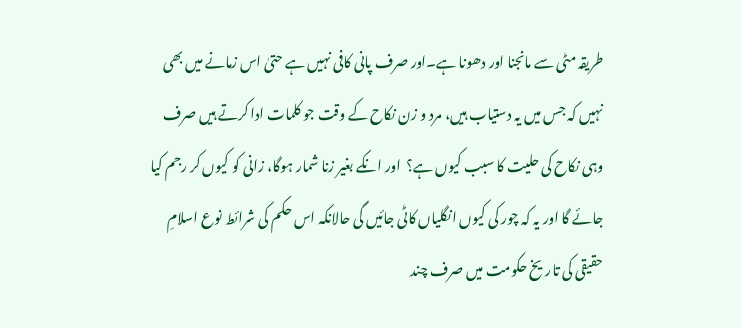طریقہ مٹی سے مانجنا اور دھونا ہے۔اور صرف پانی کافی نہیں ہے حتیٰ اس زمانے میں بھی نہیں کہ جس میں یہ دستیاب ہیں، مرد و زن نکاح کے وقت جو کلمات ادا کرتے ہیں صرف وہی نکاح کی حلیت کا سبب کیوں ہے؟  اور انکے بغیر زنا شمار ہوگا، زانی کو کیوں کر رجم کیا جائے گا اور یہ کہ چور کی کیوں انگلیاں کاٹی جائیں گی حالانکہ اس حکم کی شرائط نوع اسلامِ حقیقی کی تاریخ حکومت میں صرف چند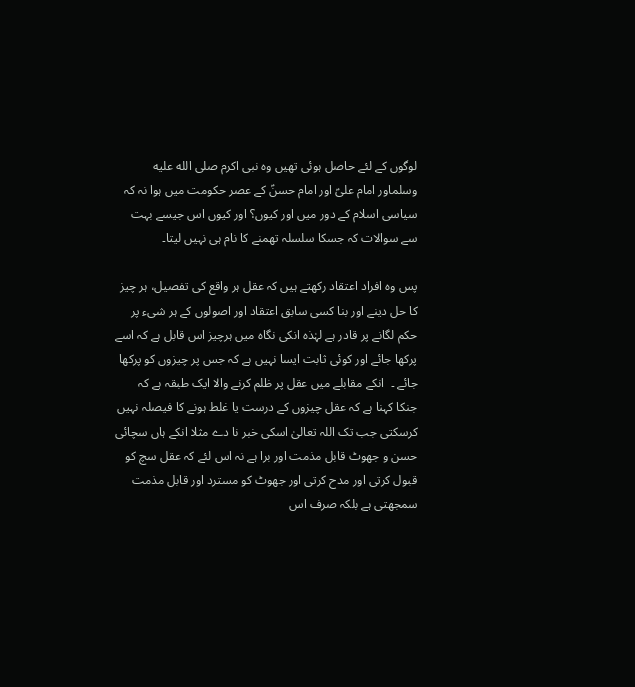لوگوں کے لئے حاصل ہوئی تھیں وہ نبی اکرم صلى الله عليه وسلماور امام علیؑ اور امام حسنؑ کے عصر حکومت میں ہوا نہ کہ سیاسی اسلام کے دور میں اور کیوں؟ اور کیوں اس جیسے بہت سے سوالات کہ جسکا سلسلہ تھمنے کا نام ہی نہیں لیتا۔

پس وہ افراد اعتقاد رکھتے ہیں کہ عقل ہر واقع کی تفصیل، ہر چیز کا حل دینے اور بنا کسی سابق اعتقاد اور اصولوں کے ہر شیء پر حکم لگانے پر قادر ہے لہٰذہ انکی نگاہ میں ہرچیز اس قابل ہے کہ اسے پرکھا جائے اور کوئی ثابت ایسا نہیں ہے کہ جس پر چیزوں کو پرکھا جائے ۔  انکے مقابلے میں عقل پر ظلم کرنے والا ایک طبقہ ہے کہ جنکا کہنا ہے کہ عقل چیزوں کے درست یا غلط ہونے کا فیصلہ نہیں کرسکتی جب تک اللہ تعالیٰ اسکی خبر نا دے مثلا انکے ہاں سچائی حسن و جھوٹ قابل مذمت اور برا ہے نہ اس لئے کہ عقل سچ کو قبول کرتی اور مدح کرتی اور جھوٹ کو مسترد اور قابل مذمت سمجھتی ہے بلکہ صرف اس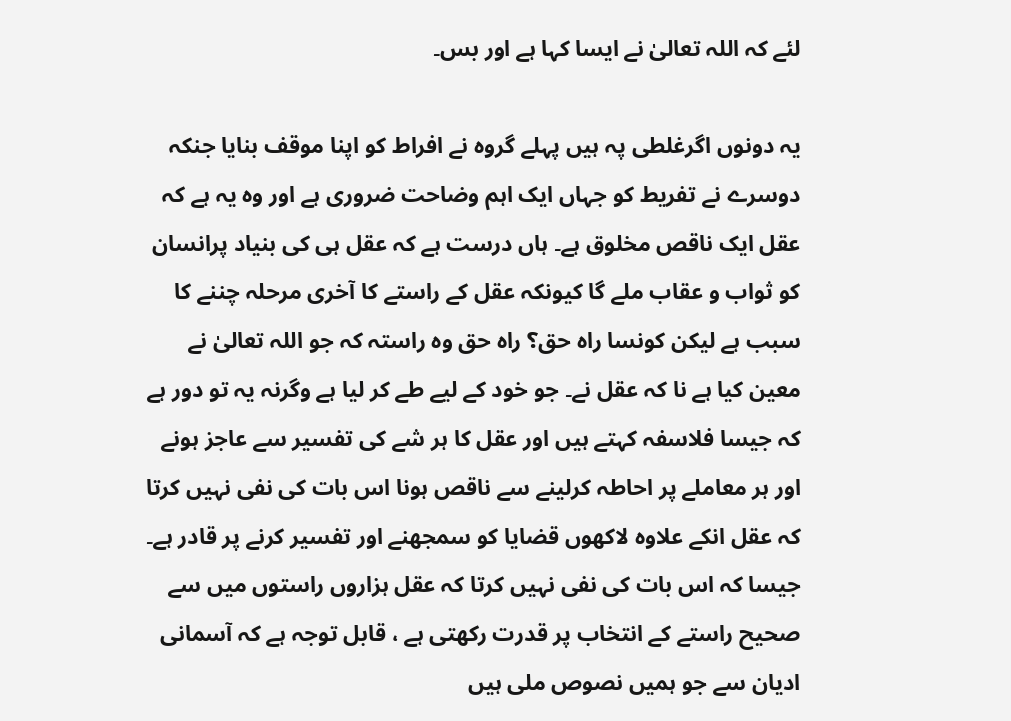لئے کہ اللہ تعالیٰ نے ایسا کہا ہے اور بس۔

یہ دونوں اگرغلطی پہ ہیں پہلے گروہ نے افراط کو اپنا موقف بنایا جنکہ دوسرے نے تفریط کو جہاں ایک اہم وضاحت ضروری ہے اور وہ یہ ہے کہ عقل ایک ناقص مخلوق ہے۔ ہاں درست ہے کہ عقل ہی کی بنیاد پرانسان کو ثواب و عقاب ملے گا کیونکہ عقل کے راستے کا آخری مرحلہ چننے کا سبب ہے لیکن کونسا راہ حق؟ راہ حق وہ راستہ کہ جو اللہ تعالیٰ نے معین کیا ہے نا کہ عقل نے۔ جو خود کے لیے طے کر لیا ہے وگرنہ یہ تو دور ہے کہ جیسا فلاسفہ کہتے ہیں اور عقل کا ہر شے کی تفسیر سے عاجز ہونے اور ہر معاملے پر احاطہ کرلینے سے ناقص ہونا اس بات کی نفی نہیں کرتا کہ عقل انکے علاوہ لاکھوں قضایا کو سمجھنے اور تفسیر کرنے پر قادر ہے۔ جیسا کہ اس بات کی نفی نہیں کرتا کہ عقل ہزاروں راستوں میں سے صحیح راستے کے انتخاب پر قدرت رکھتی ہے ، قابل توجہ ہے کہ آسمانی ادیان سے جو ہمیں نصوص ملی ہیں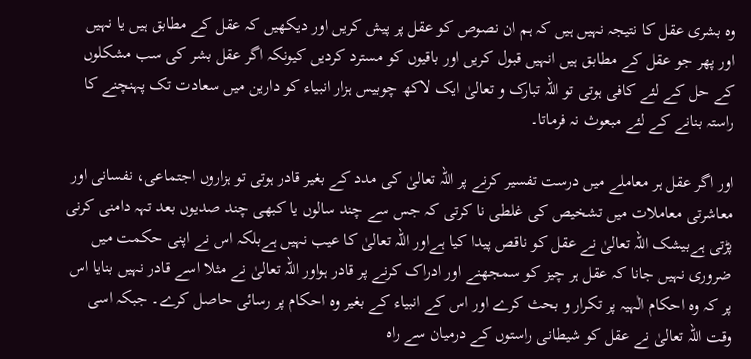وہ بشری عقل کا نتیجہ نہیں ہیں کہ ہم ان نصوص کو عقل پر پیش کریں اور دیکھیں کہ عقل کے مطابق ہیں یا نہیں اور پھر جو عقل کے مطابق ہیں انہیں قبول کریں اور باقیوں کو مسترد کردیں کیونکہ اگر عقل بشر کی سب مشکلوں کے حل کے لئے کافی ہوتی تو اللہ تبارک و تعالیٰ ایک لاکھ چوبیس ہزار انبیاء کو دارین میں سعادت تک پہنچنے کا راستہ بنانے کے لئے مبعوث نہ فرماتا۔

اور اگر عقل ہر معاملے میں درست تفسیر کرنے پر اللہ تعالیٰ کی مدد کے بغیر قادر ہوتی تو ہزاروں اجتماعی، نفسانی اور معاشرتی معاملات میں تشخیص کی غلطی نا کرتی کہ جس سے چند سالوں یا کبھی چند صدیوں بعد تہہ دامنی کرنی پڑتی ہےبیشک اللہ تعالیٰ نے عقل کو ناقص پیدا کیا ہےاور اللہ تعالیٰ کا عیب نہیں ہےبلکہ اس نے اپنی حکمت میں ضروری نہیں جانا کہ عقل ہر چیز کو سمجھنے اور ادراک کرنے پر قادر ہواور اللہ تعالیٰ نے مثلا اسے قادر نہیں بنایا اس پر کہ وہ احکام الٰہیہ پر تکرار و بحث کرے اور اس کے انبیاء کے بغیر وہ احکام پر رسائی حاصل کرے۔ جبکہ اسی وقت اللہ تعالیٰ نے عقل کو شیطانی راستوں کے درمیان سے راہ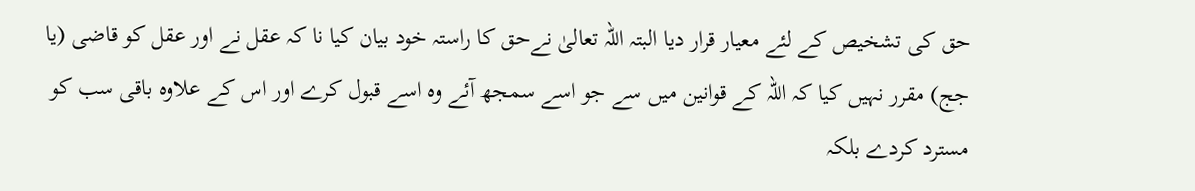حق کی تشخیص کے لئے معیار قرار دیا البتہ اللہ تعالیٰ نےحق کا راستہ خود بیان کیا نا کہ عقل نے اور عقل کو قاضی (یا جج) مقرر نہیں کیا کہ اللہ کے قوانین میں سے جو اسے سمجھ آئے وہ اسے قبول کرے اور اس کے علاوہ باقی سب کو مسترد کردے بلکہ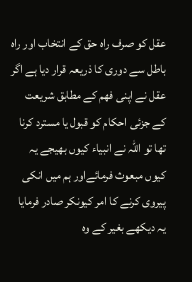عقل کو صرف راہ حق کے انتخاب اور راہ باطل سے دوری کا ذریعہ قرار دیا ہے اگر عقل نے اپنی فھم کے مطابق شریعت کے جزئی احکام کو قبول یا مسترد کرنا تھا تو اللہ نے انبیاء کیوں بھیجے یہ کیوں مبعوث فرمائےاور ہم میں انکی پیروی کرنے کا امر کیونکر صادر فرمایا یہ دیکھے بغیر کے وہ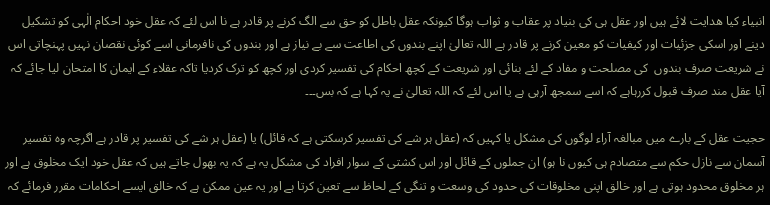انبیاء کیا ھدایت لائے ہیں اور عقل ہی کی بنیاد پر عقاب و ثواب ہوگا کیونکہ عقل باطل کو حق سے الگ کرنے پر قادر ہے نا اس لئے کہ عقل خود احکام الٰہی کو تشکیل دینے اور اسکی جزئیات اور کیفیات کو معین کرنے پر قادر ہے اللہ تعالیٰ اپنے بندوں کی اطاعت سے بے نیاز ہے اور بندوں کی نافرمانی اسے کوئی نقصان نہیں پہنچاتی اس نے شریعت صرف بندوں  کی مصلحت و مفاد کے لئے بنائی اور شریعت کے کچھ احکام کی تفسیر کردی اور کچھ کو ترک کردیا تاکہ عقلاء کے ایمان کا امتحان لیا جائے کہ آیا عقل مند صرف قبول کررہاہے کہ اسے سمجھ آرہی ہے یا اس لئے کہ اللہ تعالیٰ نے یہ کہا ہے کہ بس۔۔۔

حجیت عقل کے بارے میں مبالغہ آراء لوگوں کی مشکل یا کہیں کہ (عقل ہر شے کی تفسیر کرسکتی ہے کہ قائل) یا (عقل ہر شے کی تفسیر پر قادر ہے اگرچہ وہ تفسیر آسمان سے نازل حکم سے متصادم ہی کیوں نا ہو) ان جملوں کے قائل اور اس کشتی کے سوار افراد کی مشکل یہ ہے کہ یہ بھول جاتے ہیں کہ عقل خود ایک مخلوق ہے اور ہر مخلوق محدود ہوتی ہے اور خالق اپنی مخلوقات کی حدود کی وسعت و تنگی کے لحاظ سے تعین کرتا ہے اور یہ عین ممکن ہے کہ خالق ایسے احکامات مقرر فرمائے کہ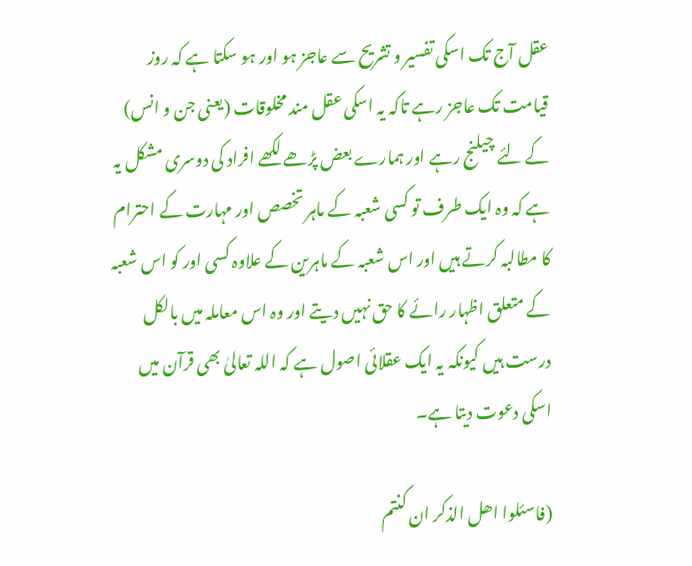عقل آج تک اسکی تفسیر و تشریح سے عاجز ہو اور ہو سکتا ہے کہ روز قیامت تک عاجز رہے تاکہ یہ اسکی عقل مند مخلوقات (یعنی جن و انس) کے لئے چیلنج رہے اور ہمارے بعض پڑھے لکھے افراد کی دوسری مشکل یہ ہے کہ وہ ایک طرف تو کسی شعبہ کے ماہر تخصص اور مہارت کے احترام کا مطالبہ کرتے ہیں اور اس شعبہ کے ماہرین کے علاوہ کسی اور کو اس شعبہ کے متعلق اظہار رائے کا حق نہیں دیتے اور وہ اس معاملہ میں بالکل درست ہیں کیونکہ یہ ایک عقلائی اصول ہے کہ اللہ تعالیٰ بھی قرآن میں اسکی دعوت دیتا ہے۔

(فاسئلوا اھل الذکر ان کنتم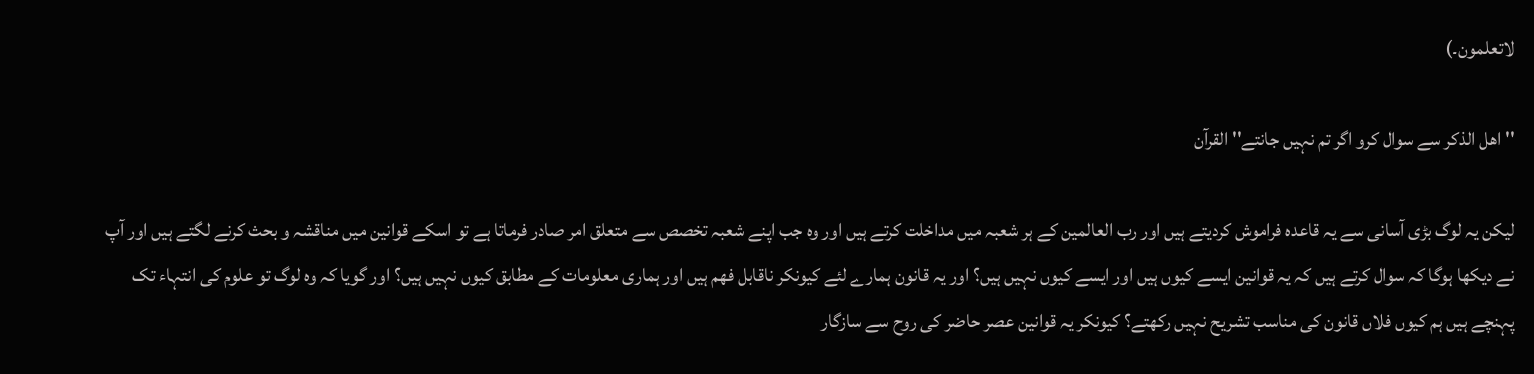لاتعلمون۔)

'' اھل الذکر سے سوال کرو اگر تم نہیں جانتے'' القرآن

لیکن یہ لوگ بڑی آسانی سے یہ قاعدہ فراموش کردیتے ہیں اور رب العالمین کے ہر شعبہ میں مداخلت کرتے ہیں اور وہ جب اپنے شعبہ تخصص سے متعلق امر صادر فرماتا ہے تو اسکے قوانین میں مناقشہ و بحث کرنے لگتے ہیں اور آپ نے دیکھا ہوگا کہ سوال کرتے ہیں کہ یہ قوانین ایسے کیوں ہیں اور ایسے کیوں نہیں ہیں؟ اور یہ قانون ہمارے لئے کیونکر ناقابل فھم ہیں اور ہماری معلومات کے مطابق کیوں نہیں ہیں؟ اور گویا کہ وہ لوگ تو علوم کی انتہاء تک پہنچے ہیں ہم کیوں فلاں قانون کی مناسب تشریح نہیں رکھتے؟ کیونکر یہ قوانین عصر حاضر کی روح سے سازگار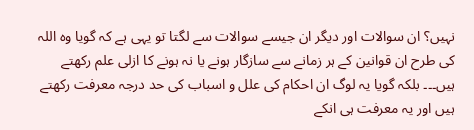نہیں؟ ان سوالات اور دیگر ان جیسے سوالات سے لگتا تو یہی ہے کہ گویا وہ اللہ کی طرح ان قوانین کے ہر زمانے سے سازگار ہونے یا نہ ہونے کا ازلی علم رکھتے ہیں۔۔۔ بلکہ گویا یہ لوگ ان احکام کی علل و اسباب کی حد درجہ معرفت رکھتے ہیں اور یہ معرفت ہی انکے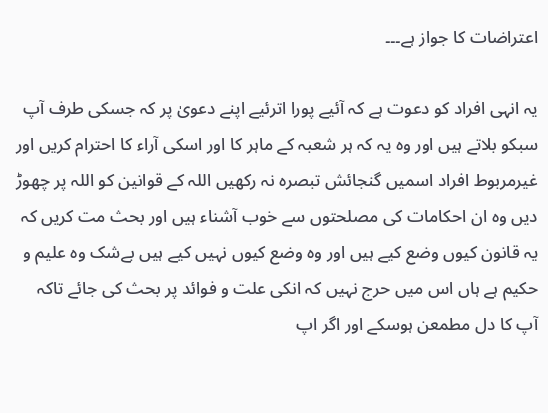اعتراضات کا جواز ہے۔۔۔

یہ انہی افراد کو دعوت ہے کہ آئیے پورا اترئیے اپنے دعویٰ پر کہ جسکی طرف آپ سبکو بلاتے ہیں اور وہ یہ کہ ہر شعبہ کے ماہر کا اور اسکی آراء کا احترام کریں اور غیرمربوط افراد اسمیں گنجائش تبصرہ نہ رکھیں اللہ کے قوانین کو اللہ پر چھوڑ دیں وہ ان احکامات کی مصلحتوں سے خوب آشناء ہیں اور بحث مت کریں کہ یہ قانون کیوں وضع کیے ہیں اور وہ وضع کیوں نہیں کیے ہیں بےشک وہ علیم و حکیم ہے ہاں اس میں حرج نہیں کہ انکی علت و فوائد پر بحث کی جائے تاکہ آپ کا دل مطمعن ہوسکے اور اگر اپ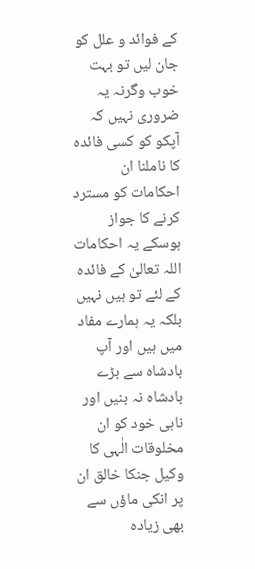کے فوائد و علل کو جان لیں تو بہت خوب وگرنہ یہ ضروری نہیں کہ آپکو کو کسی فائدہ کا ناملنا ان احکامات کو مسترد کرنے کا جواز ہوسکے یہ احکامات اللہ تعالیٰ کے فائدہ کے لئے تو ہیں نہیں بلکہ یہ ہمارے مفاد میں ہیں اور آپ بادشاہ سے بڑے بادشاہ نہ بنیں اور ناہی خود کو ان مخلوقات الٰہی کا وکیل جنکا خالق ان پر انکی ماؤں سے بھی زیادہ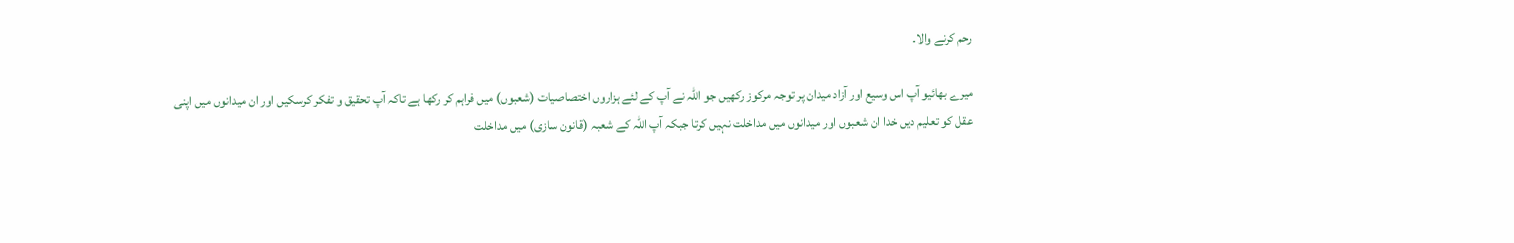رحم کرنے والا۔

میرے بھائیو آپ اس وسیع اور آزاد میدان پر توجہ مرکوز رکھیں جو اللہ نے آپ کے لئے ہزاروں اختصاصیات (شعبوں) میں فراہم کر رکھا ہے تاکہ آپ تحقیق و تفکر کرسکیں اور ان میدانوں میں اپنی عقل کو تعلیم دیں خدا ان شعبوں اور میدانوں میں مداخلت نہیں کرتا جبکہ آپ اللہ کے شعبہ (قانون سازی) میں مداخلت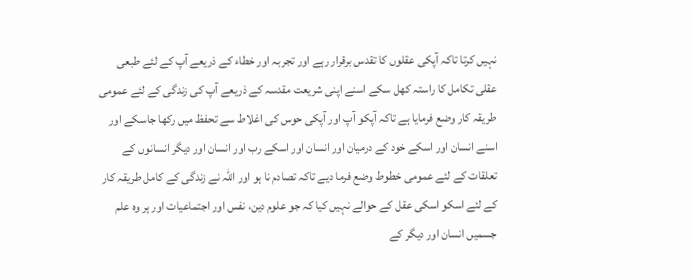نہیں کرتا تاکہ آپکی عقلوں کا تقدس برقرار رہے اور تجربہ اور خطاء کے ذریعے آپ کے لئے طبعی عقلی تکامل کا راستہ کھل سکے اسنے اپنی شریعت مقدسہ کے ذریعے آپ کی زندگی کے لئے عمومی طریقہ کار وضع فرمایا ہے تاکہ آپکو آپ اور آپکی حوس کی اغلاط سے تحفظ میں رکھا جاسکے اور اسنے انسان اور اسکے خود کے درمیان اور انسان اور اسکے رب اور انسان اور دیگر انسانوں کے تعلقات کے لئے عمومی خطوط وضع فرما دیے تاکہ تصادم نا ہو اور اللہ نے زندگی کے کامل طریقہ کار کے لئے اسکو اسکی عقل کے حوالے نہیں کیا کہ جو علوم دین، نفس اور اجتماعیات اور ہر وہ علم جسمیں انسان اور دیگر کے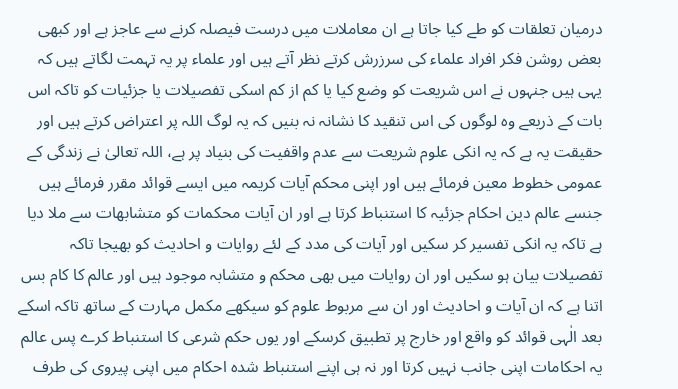درمیان تعلقات کو طے کیا جاتا ہے ان معاملات میں درست فیصلہ کرنے سے عاجز ہے اور کبھی بعض روشن فکر افراد علماء کی سرزرش کرتے نظر آتے ہیں اور علماء پر یہ تہمت لگاتے ہیں کہ یہی ہیں جنہوں نے اس شریعت کو وضع کیا یا کم از کم اسکی تفصیلات یا جزئیات کو تاکہ اس بات کے ذریعے وہ لوگوں کی اس تنقید کا نشانہ نہ بنیں کہ یہ لوگ اللہ پر اعتراض کرتے ہیں اور حقیقت یہ ہے کہ یہ انکی علوم شریعت سے عدم واقفیت کی بنیاد پر ہے، اللہ تعالیٰ نے زندگی کے عمومی خطوط معین فرمائے ہیں اور اپنی محکم آیات کریمہ میں ایسے قوائد مقرر فرمائے ہیں جنسے عالم دین احکام جزئیہ کا استنباط کرتا ہے اور ان آیات محکمات کو متشابھات سے ملا دیا ہے تاکہ یہ انکی تفسیر کر سکیں اور آیات کی مدد کے لئے روایات و احادیث کو بھیجا تاکہ تفصیلات بیان ہو سکیں اور ان روایات میں بھی محکم و متشابہ موجود ہیں اور عالم کا کام بس اتنا ہے کہ ان آیات و احادیث اور ان سے مربوط علوم کو سیکھے مکمل مہارت کے ساتھ تاکہ اسکے بعد الٰہی قوائد کو واقع اور خارج پر تطبیق کرسکے اور یوں حکم شرعی کا استنباط کرے پس عالم یہ احکامات اپنی جانب نہیں کرتا اور نہ ہی اپنے استنباط شدہ احکام میں اپنی پیروی کی طرف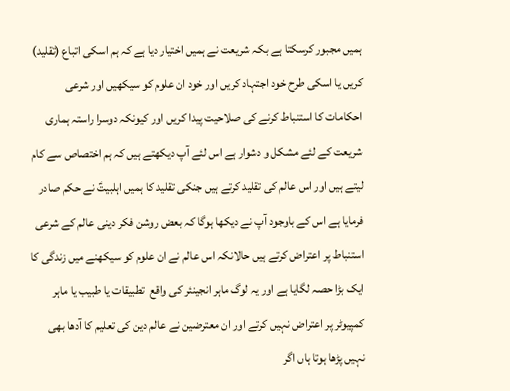ہمیں مجبور کرسکتا ہے بکہ شریعت نے ہمیں اختیار دیا ہے کہ ہم اسکی اتباع (تقلید) کریں یا اسکی طرح خود اجتہاد کریں اور خود ان علوم کو سیکھیں اور شرعی احکامات کا استنباط کرنے کی صلاحیت پیدا کریں اور کیونکہ دوسرا راستہ ہماری شریعت کے لئے مشکل و دشوار ہے اس لئے آپ دیکھتے ہیں کہ ہم اختصاص سے کام لیتے ہیں اور اس عالم کی تقلید کرتے ہیں جنکی تقلید کا ہمیں اہلبیتؑ نے حکم صادر فرمایا ہے اس کے باوجود آپ نے دیکھا ہوگا کہ بعض روشن فکر دینی عالم کے شرعی استنباط پر اعتراض کرتے ہیں حالانکہ اس عالم نے ان علوم کو سیکھنے میں زندگی کا ایک بڑا حصہ لگایا ہے اور یہ لوگ ماہر انجینئر کی واقع  تطبیقات یا طبیب یا ماہر کمپیوٹر پر اعتراض نہیں کرتے اور ان معترضین نے عالم دین کی تعلیم کا آدھا بھی نہیں پڑھا ہوتا ہاں اگر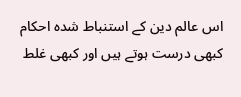اس عالم دین کے استنباط شدہ احکام کبھی درست ہوتے ہیں اور کبھی غلط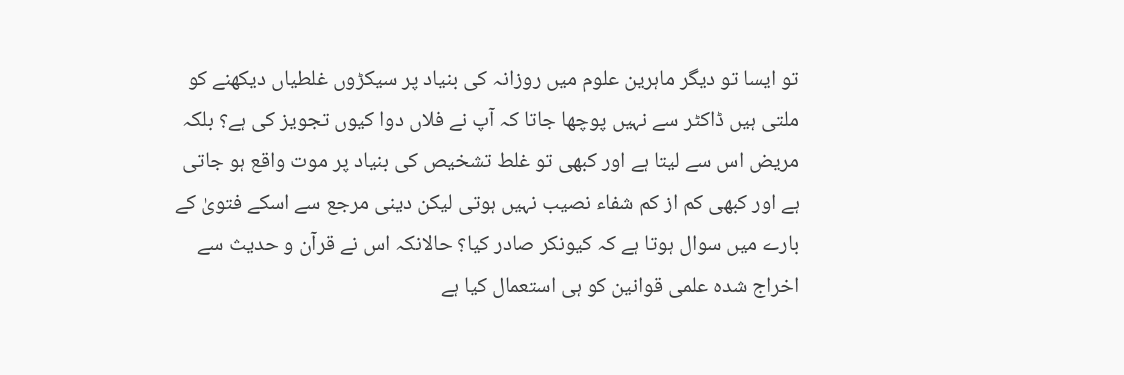تو ایسا تو دیگر ماہرین علوم میں روزانہ کی بنیاد پر سیکڑوں غلطیاں دیکھنے کو ملتی ہیں ڈاکٹر سے نہیں پوچھا جاتا کہ آپ نے فلاں دوا کیوں تجویز کی ہے؟ بلکہ مریض اس سے لیتا ہے اور کبھی تو غلط تشخیص کی بنیاد پر موت واقع ہو جاتی ہے اور کبھی کم از کم شفاء نصیب نہیں ہوتی لیکن دینی مرجع سے اسکے فتویٰ کے بارے میں سوال ہوتا ہے کہ کیونکر صادر کیا؟ حالانکہ اس نے قرآن و حدیث سے اخراج شدہ علمی قوانین کو ہی استعمال کیا ہے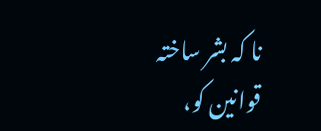نا کہ بشر ساختہ قوانین کو،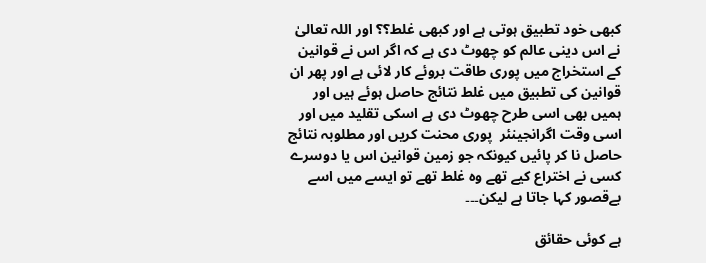کبھی خود تطبیق ہوتی ہے اور کبھی غلط؟؟ اور اللہ تعالیٰ نے اس دینی عالم کو چھوٹ دی ہے کہ اگر اس نے قوانین کے استخراج میں پوری طاقت بروئے کار لائی ہے اور پھر ان قوانین کی تطبیق میں غلط نتائج حاصل ہوئے ہیں اور ہمیں بھی اسی طرح چھوٹ دی ہے اسکی تقلید میں اور اسی وقت اگرانجینئر  پوری محنت کریں اور مطلوبہ نتائج حاصل نا کر پائیں کیونکہ جو زمین قوانین اس یا دوسرے کسی نے اختراع کیے تھے وہ غلط تھے تو ایسے میں اسے بےقصور کہا جاتا ہے لیکن۔۔۔

ہے کوئی حقائق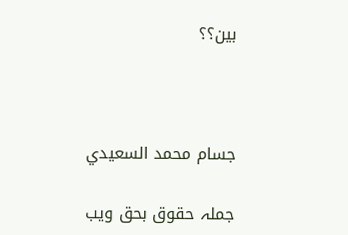بین؟؟



جسام محمد السعيدي

جملہ حقوق بحق ویب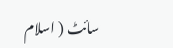سائٹ ( اسلام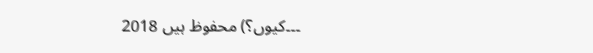۔۔۔کیوں؟) محفوظ ہیں 2018